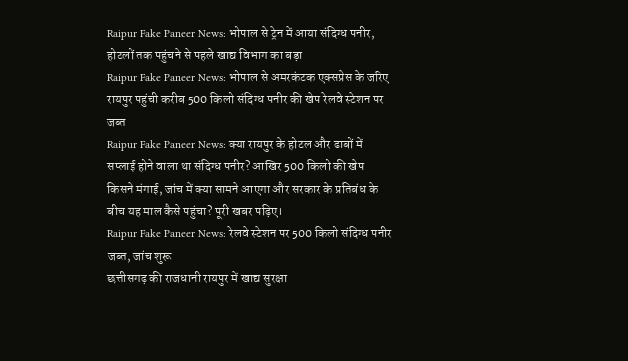Raipur Fake Paneer News: भोपाल से ट्रेन में आया संदिग्ध पनीर, होटलों तक पहुंचने से पहले खाद्य विभाग का बड़ा
Raipur Fake Paneer News: भोपाल से अमरकंटक एक्सप्रेस के जरिए रायपुर पहुंची करीब 500 किलो संदिग्ध पनीर की खेप रेलवे स्टेशन पर जब्त
Raipur Fake Paneer News: क्या रायपुर के होटल और ढाबों में सप्लाई होने वाला था संदिग्ध पनीर? आखिर 500 किलो की खेप किसने मंगाई, जांच में क्या सामने आएगा और सरकार के प्रतिबंध के बीच यह माल कैसे पहुंचा? पूरी खबर पढ़िए।
Raipur Fake Paneer News: रेलवे स्टेशन पर 500 किलो संदिग्ध पनीर जब्त, जांच शुरू
छत्तीसगढ़ की राजधानी रायपुर में खाद्य सुरक्षा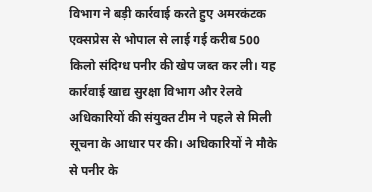विभाग ने बड़ी कार्रवाई करते हुए अमरकंटक एक्सप्रेस से भोपाल से लाई गई करीब 500 किलो संदिग्ध पनीर की खेप जब्त कर ली। यह कार्रवाई खाद्य सुरक्षा विभाग और रेलवे अधिकारियों की संयुक्त टीम ने पहले से मिली सूचना के आधार पर की। अधिकारियों ने मौके से पनीर के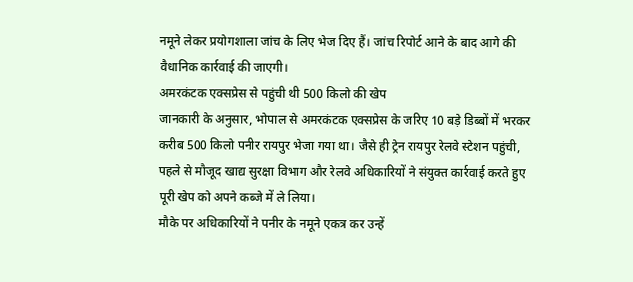नमूने लेकर प्रयोगशाला जांच के लिए भेज दिए हैं। जांच रिपोर्ट आने के बाद आगे की वैधानिक कार्रवाई की जाएगी।
अमरकंटक एक्सप्रेस से पहुंची थी 500 किलो की खेप
जानकारी के अनुसार, भोपाल से अमरकंटक एक्सप्रेस के जरिए 10 बड़े डिब्बों में भरकर करीब 500 किलो पनीर रायपुर भेजा गया था। जैसे ही ट्रेन रायपुर रेलवे स्टेशन पहुंची, पहले से मौजूद खाद्य सुरक्षा विभाग और रेलवे अधिकारियों ने संयुक्त कार्रवाई करते हुए पूरी खेप को अपने कब्जे में ले लिया।
मौके पर अधिकारियों ने पनीर के नमूने एकत्र कर उन्हें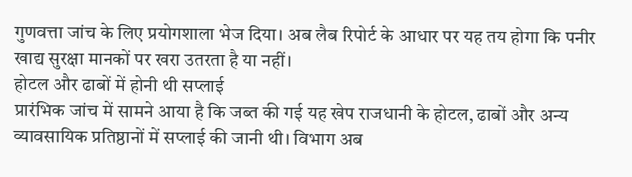गुणवत्ता जांच के लिए प्रयोगशाला भेज दिया। अब लैब रिपोर्ट के आधार पर यह तय होगा कि पनीर खाद्य सुरक्षा मानकों पर खरा उतरता है या नहीं।
होटल और ढाबों में होनी थी सप्लाई
प्रारंभिक जांच में सामने आया है कि जब्त की गई यह खेप राजधानी के होटल, ढाबों और अन्य व्यावसायिक प्रतिष्ठानों में सप्लाई की जानी थी। विभाग अब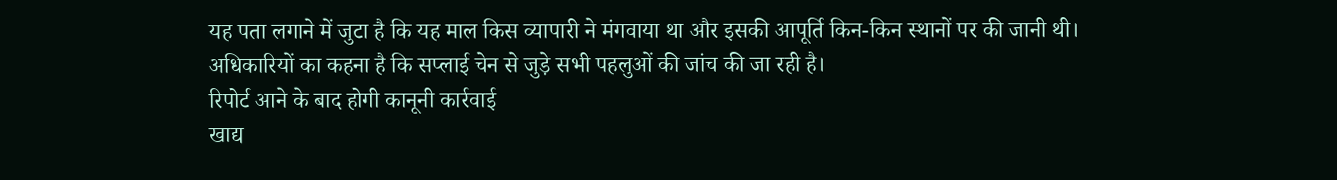यह पता लगाने में जुटा है कि यह माल किस व्यापारी ने मंगवाया था और इसकी आपूर्ति किन-किन स्थानों पर की जानी थी।
अधिकारियों का कहना है कि सप्लाई चेन से जुड़े सभी पहलुओं की जांच की जा रही है।
रिपोर्ट आने के बाद होगी कानूनी कार्रवाई
खाद्य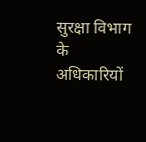सुरक्षा विभाग के अधिकारियों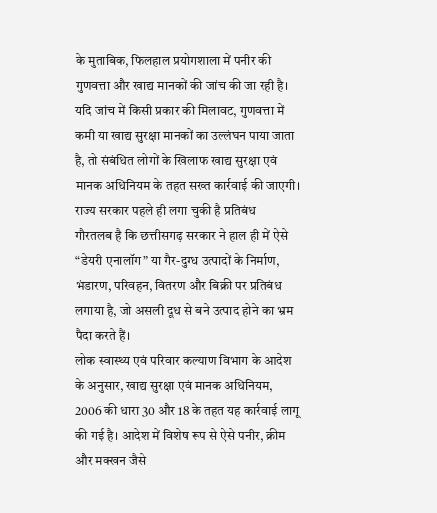के मुताबिक, फिलहाल प्रयोगशाला में पनीर की गुणवत्ता और खाद्य मानकों की जांच की जा रही है। यदि जांच में किसी प्रकार की मिलावट, गुणवत्ता में कमी या खाद्य सुरक्षा मानकों का उल्लंघन पाया जाता है, तो संबंधित लोगों के खिलाफ खाद्य सुरक्षा एवं मानक अधिनियम के तहत सख्त कार्रवाई की जाएगी।
राज्य सरकार पहले ही लगा चुकी है प्रतिबंध
गौरतलब है कि छत्तीसगढ़ सरकार ने हाल ही में ऐसे “डेयरी एनालॉग” या गैर-दुग्ध उत्पादों के निर्माण, भंडारण, परिवहन, वितरण और बिक्री पर प्रतिबंध लगाया है, जो असली दूध से बने उत्पाद होने का भ्रम पैदा करते हैं।
लोक स्वास्थ्य एवं परिवार कल्याण विभाग के आदेश के अनुसार, खाद्य सुरक्षा एवं मानक अधिनियम, 2006 की धारा 30 और 18 के तहत यह कार्रवाई लागू की गई है। आदेश में विशेष रूप से ऐसे पनीर, क्रीम और मक्खन जैसे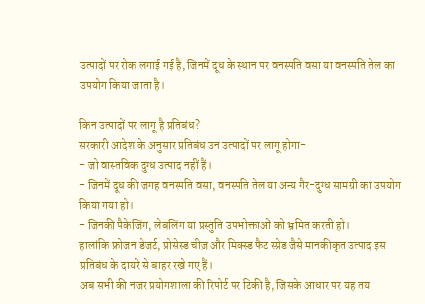उत्पादों पर रोक लगाई गई है, जिनमें दूध के स्थान पर वनस्पति वसा या वनस्पति तेल का उपयोग किया जाता है।

किन उत्पादों पर लागू है प्रतिबंध?
सरकारी आदेश के अनुसार प्रतिबंध उन उत्पादों पर लागू होगा-
- जो वास्तविक दुग्ध उत्पाद नहीं हैं।
- जिनमें दूध की जगह वनस्पति वसा, वनस्पति तेल या अन्य गैर-दुग्ध सामग्री का उपयोग किया गया हो।
- जिनकी पैकेजिंग, लेबलिंग या प्रस्तुति उपभोक्ताओं को भ्रमित करती हो।
हालांकि फ्रोजन डेजर्ट, प्रोसेस्ड चीज़ और मिक्स्ड फैट स्प्रेड जैसे मानकीकृत उत्पाद इस प्रतिबंध के दायरे से बाहर रखे गए हैं।
अब सभी की नजर प्रयोगशाला की रिपोर्ट पर टिकी है, जिसके आधार पर यह तय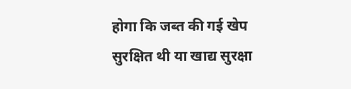होगा कि जब्त की गई खेप सुरक्षित थी या खाद्य सुरक्षा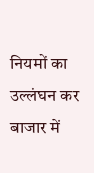नियमों का उल्लंघन कर बाजार में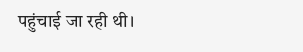पहुंचाई जा रही थी।